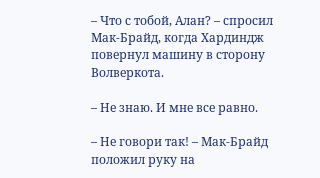– Что с тобой, Алан? – спросил Мак-Брайд, когда Хардиндж повернул машину в сторону Волверкота.

– Не знаю. И мне все равно.

– Не говори так! – Мак-Брайд положил руку на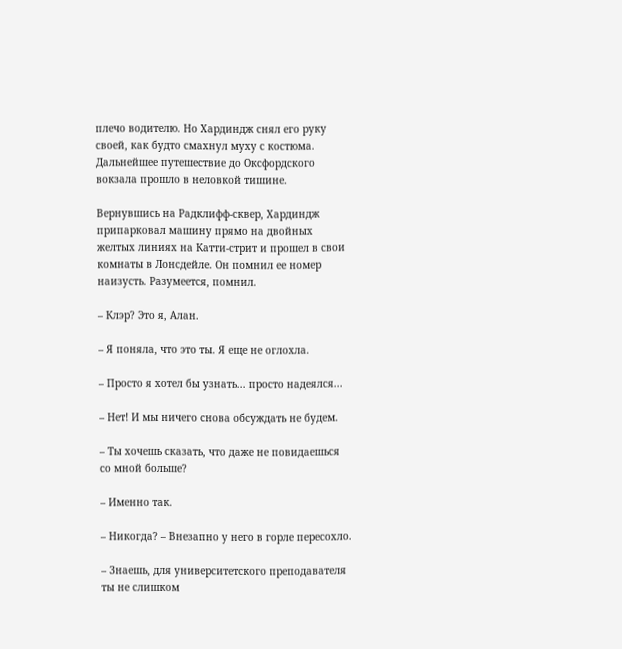плечо водителю. Но Хардиндж снял его руку своей, как будто смахнул муху с костюма. Дальнейшее путешествие до Оксфордского вокзала прошло в неловкой тишине.

Вернувшись на Радклифф-сквер, Хардиндж припарковал машину прямо на двойных желтых линиях на Катти-стрит и прошел в свои комнаты в Лонсдейле. Он помнил ее номер наизусть. Разумеется, помнил.

– Клэр? Это я, Алан.

– Я поняла, что это ты. Я еще не оглохла.

– Просто я хотел бы узнать... просто надеялся...

– Нет! И мы ничего снова обсуждать не будем.

– Ты хочешь сказать, что даже не повидаешься со мной больше?

– Именно так.

– Никогда? – Внезапно у него в горле пересохло.

– Знаешь, для университетского преподавателя ты не слишком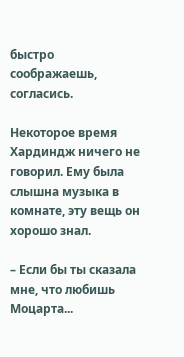быстро соображаешь, согласись.

Некоторое время Хардиндж ничего не говорил. Ему была слышна музыка в комнате, эту вещь он хорошо знал.

– Если бы ты сказала мне, что любишь Моцарта...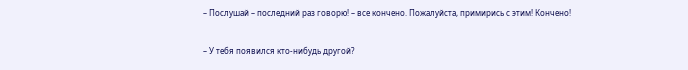– Послушай – последний раз говорю! – все кончено. Пожалуйста, примирись с этим! Кончено!

– У тебя появился кто-нибудь другой?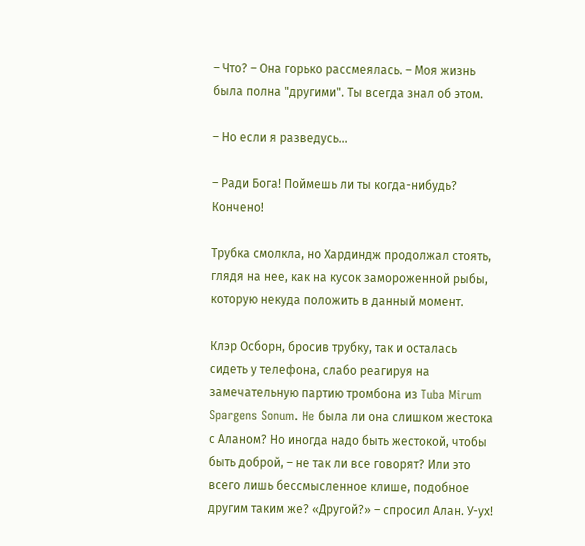– Что? – Она горько рассмеялась. – Моя жизнь была полна "другими". Ты всегда знал об этом.

– Но если я разведусь...

– Ради Бога! Поймешь ли ты когда-нибудь? Кончено!

Трубка смолкла, но Хардиндж продолжал стоять, глядя на нее, как на кусок замороженной рыбы, которую некуда положить в данный момент.

Клэр Осборн, бросив трубку, так и осталась сидеть у телефона, слабо реагируя на замечательную партию тромбона из Tuba Mirum Spargens Sonum. He была ли она слишком жестока с Аланом? Но иногда надо быть жестокой, чтобы быть доброй, – не так ли все говорят? Или это всего лишь бессмысленное клише, подобное другим таким же? «Другой?» – спросил Алан. У-ух!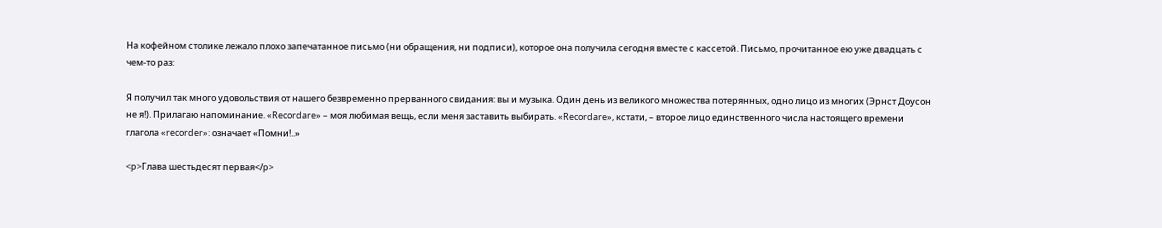На кофейном столике лежало плохо запечатанное письмо (ни обращения, ни подписи), которое она получила сегодня вместе с кассетой. Письмо, прочитанное ею уже двадцать с чем-то раз:

Я получил так много удовольствия от нашего безвременно прерванного свидания: вы и музыка. Один день из великого множества потерянных, одно лицо из многих (Эрнст Доусон не я!). Прилагаю напоминание. «Recordare» – моя любимая вещь, если меня заставить выбирать. «Recordare», кстати, – второе лицо единственного числа настоящего времени глагола «recorder»: означает «Помни!..»

<p>Глава шестьдесят первая</p>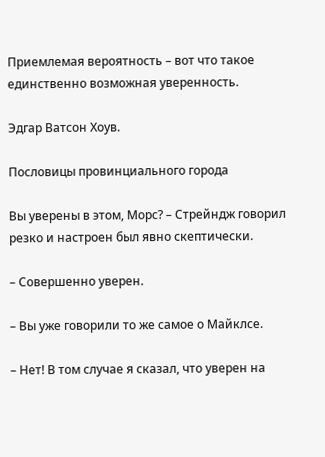Приемлемая вероятность – вот что такое единственно возможная уверенность.

Эдгар Ватсон Хоув.

Пословицы провинциального города

Вы уверены в этом, Морс? – Стрейндж говорил резко и настроен был явно скептически.

– Совершенно уверен.

– Вы уже говорили то же самое о Майклсе.

– Нет! В том случае я сказал, что уверен на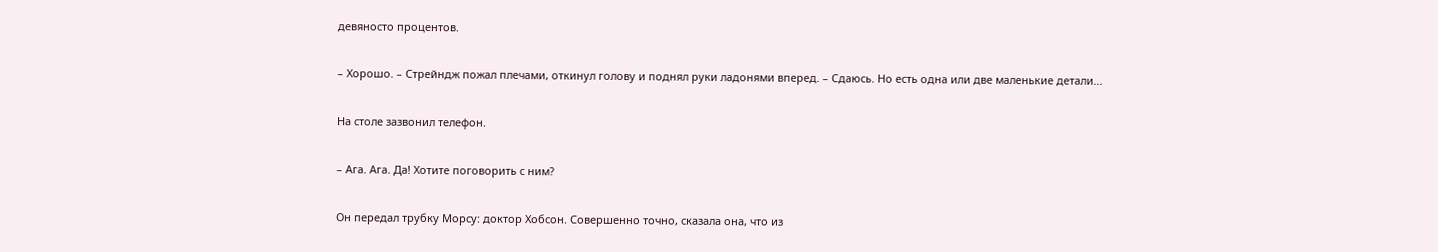девяносто процентов.

– Хорошо. – Стрейндж пожал плечами, откинул голову и поднял руки ладонями вперед. – Сдаюсь. Но есть одна или две маленькие детали...

На столе зазвонил телефон.

– Ага. Ага. Да! Хотите поговорить с ним?

Он передал трубку Морсу: доктор Хобсон. Совершенно точно, сказала она, что из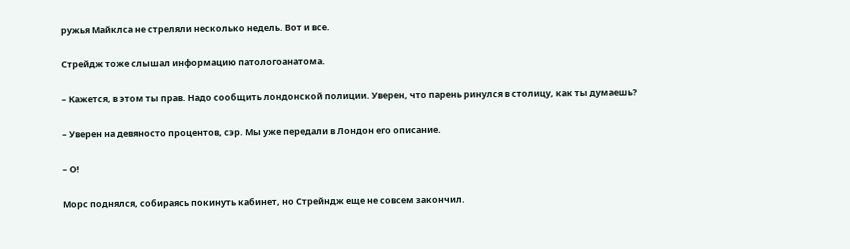ружья Майклса не стреляли несколько недель. Вот и все.

Стрейдж тоже слышал информацию патологоанатома.

– Кажется, в этом ты прав. Надо сообщить лондонской полиции. Уверен, что парень ринулся в столицу, как ты думаешь?

– Уверен на девяносто процентов, сэр. Мы уже передали в Лондон его описание.

– О!

Морс поднялся, собираясь покинуть кабинет, но Стрейндж еще не совсем закончил.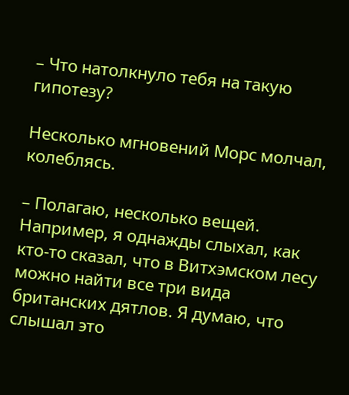– Что натолкнуло тебя на такую гипотезу?

Несколько мгновений Морс молчал, колеблясь.

– Полагаю, несколько вещей. Например, я однажды слыхал, как кто-то сказал, что в Витхэмском лесу можно найти все три вида британских дятлов. Я думаю, что слышал это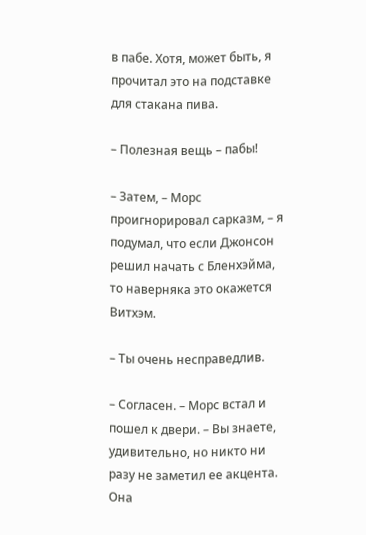в пабе. Хотя, может быть, я прочитал это на подставке для стакана пива.

– Полезная вещь – пабы!

– Затем, – Морс проигнорировал сарказм, – я подумал, что если Джонсон решил начать с Бленхэйма, то наверняка это окажется Витхэм.

– Ты очень несправедлив.

– Согласен. – Морс встал и пошел к двери. – Вы знаете, удивительно, но никто ни разу не заметил ее акцента. Она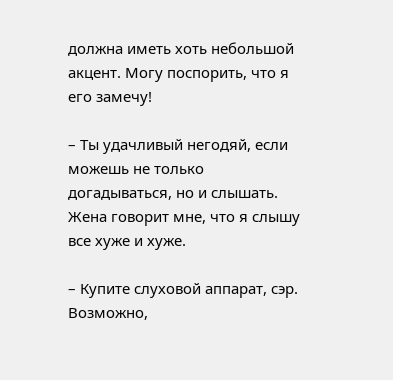должна иметь хоть небольшой акцент. Могу поспорить, что я его замечу!

– Ты удачливый негодяй, если можешь не только догадываться, но и слышать. Жена говорит мне, что я слышу все хуже и хуже.

– Купите слуховой аппарат, сэр. Возможно,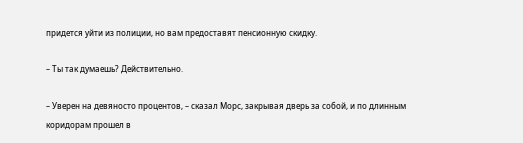придется уйти из полиции, но вам предоставят пенсионную скидку.

– Ты так думаешь? Действительно.

– Уверен на девяносто процентов, – сказал Морс, закрывая дверь за собой, и по длинным коридорам прошел в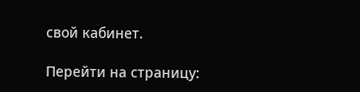свой кабинет.

Перейти на страницу: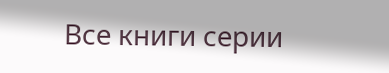Все книги серии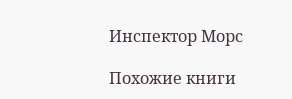Инспектор Морс

Похожие книги